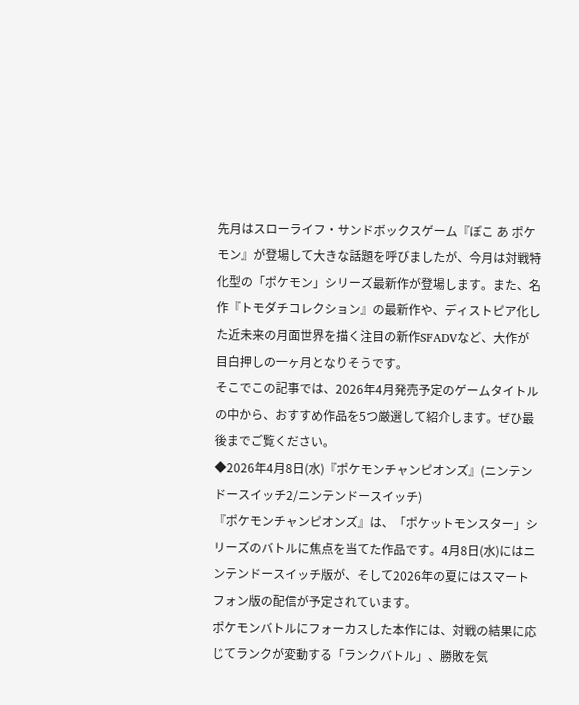先月はスローライフ・サンドボックスゲーム『ぽこ あ ポケモン』が登場して大きな話題を呼びましたが、今月は対戦特化型の「ポケモン」シリーズ最新作が登場します。また、名作『トモダチコレクション』の最新作や、ディストピア化した近未来の月面世界を描く注目の新作SFADVなど、大作が目白押しの一ヶ月となりそうです。
そこでこの記事では、2026年4月発売予定のゲームタイトルの中から、おすすめ作品を5つ厳選して紹介します。ぜひ最後までご覧ください。
◆2026年4月8日(水)『ポケモンチャンピオンズ』(ニンテンドースイッチ2/ニンテンドースイッチ)
『ポケモンチャンピオンズ』は、「ポケットモンスター」シリーズのバトルに焦点を当てた作品です。4月8日(水)にはニンテンドースイッチ版が、そして2026年の夏にはスマートフォン版の配信が予定されています。
ポケモンバトルにフォーカスした本作には、対戦の結果に応じてランクが変動する「ランクバトル」、勝敗を気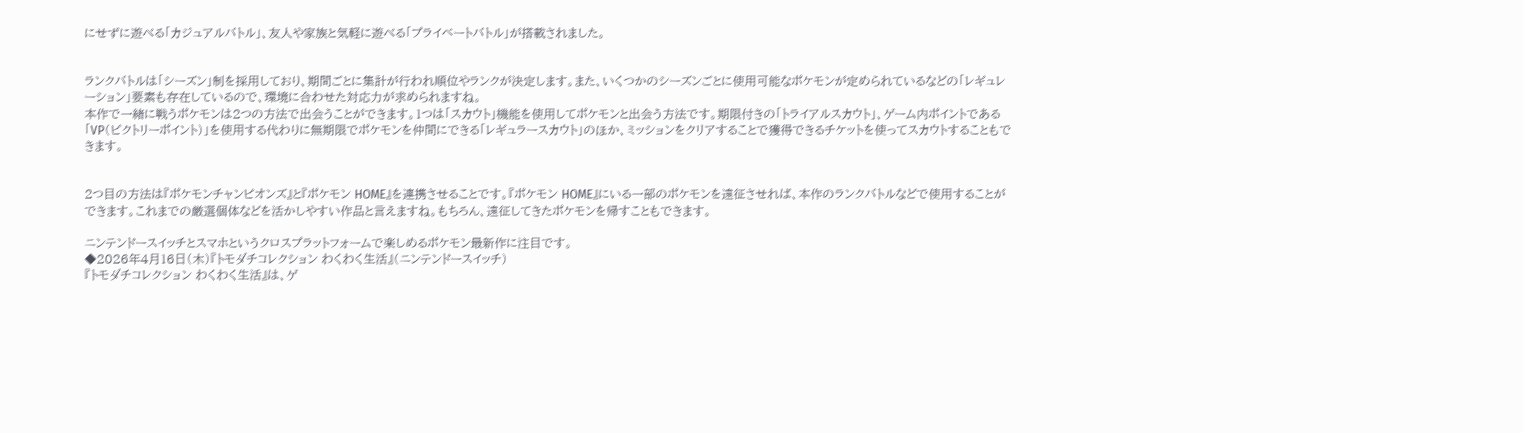にせずに遊べる「カジュアルバトル」、友人や家族と気軽に遊べる「プライベートバトル」が搭載されました。


ランクバトルは「シーズン」制を採用しており、期間ごとに集計が行われ順位やランクが決定します。また、いくつかのシーズンごとに使用可能なポケモンが定められているなどの「レギュレーション」要素も存在しているので、環境に合わせた対応力が求められますね。
本作で一緒に戦うポケモンは2つの方法で出会うことができます。1つは「スカウト」機能を使用してポケモンと出会う方法です。期限付きの「トライアルスカウト」、ゲーム内ポイントである「VP(ビクトリーポイント)」を使用する代わりに無期限でポケモンを仲間にできる「レギュラースカウト」のほか、ミッションをクリアすることで獲得できるチケットを使ってスカウトすることもできます。


2つ目の方法は『ポケモンチャンピオンズ』と『ポケモン HOME』を連携させることです。『ポケモン HOME』にいる一部のポケモンを遠征させれば、本作のランクバトルなどで使用することができます。これまでの厳選個体などを活かしやすい作品と言えますね。もちろん、遠征してきたポケモンを帰すこともできます。

ニンテンドースイッチとスマホというクロスプラットフォームで楽しめるポケモン最新作に注目です。
◆2026年4月16日(木)『トモダチコレクション わくわく生活』(ニンテンドースイッチ)
『トモダチコレクション わくわく生活』は、ゲ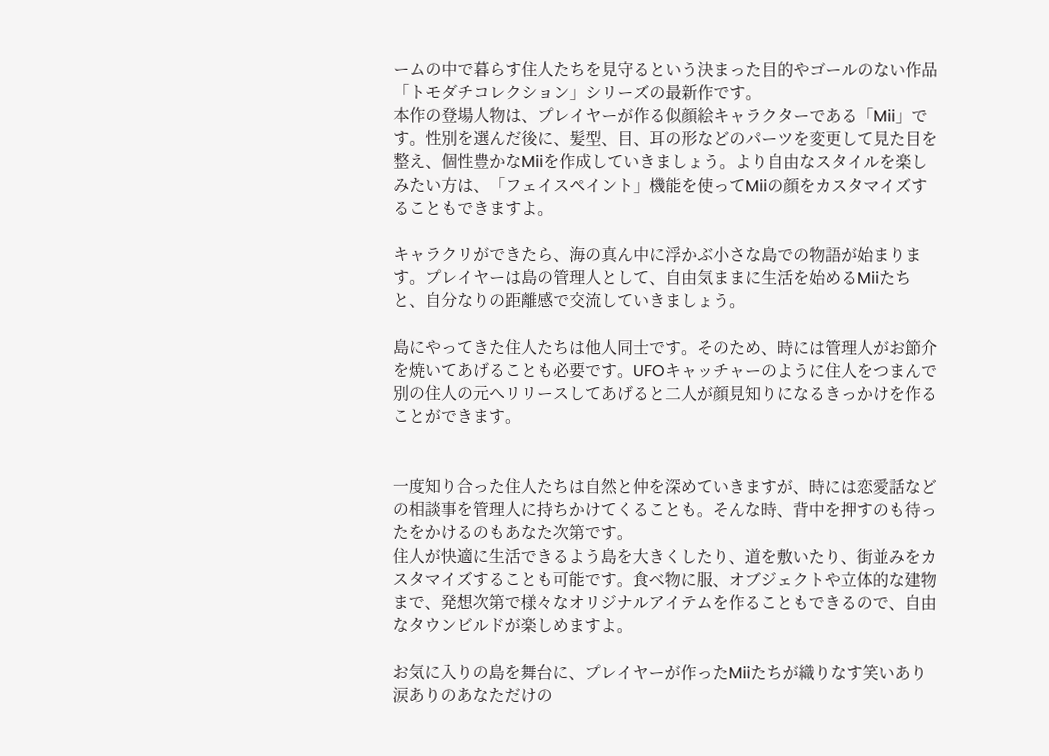ームの中で暮らす住人たちを見守るという決まった目的やゴールのない作品「トモダチコレクション」シリーズの最新作です。
本作の登場人物は、プレイヤーが作る似顔絵キャラクターである「Mii」です。性別を選んだ後に、髪型、目、耳の形などのパーツを変更して見た目を整え、個性豊かなMiiを作成していきましょう。より自由なスタイルを楽しみたい方は、「フェイスペイント」機能を使ってMiiの顔をカスタマイズすることもできますよ。

キャラクリができたら、海の真ん中に浮かぶ小さな島での物語が始まります。プレイヤーは島の管理人として、自由気ままに生活を始めるMiiたちと、自分なりの距離感で交流していきましょう。

島にやってきた住人たちは他人同士です。そのため、時には管理人がお節介を焼いてあげることも必要です。UFOキャッチャーのように住人をつまんで別の住人の元へリリースしてあげると二人が顔見知りになるきっかけを作ることができます。


一度知り合った住人たちは自然と仲を深めていきますが、時には恋愛話などの相談事を管理人に持ちかけてくることも。そんな時、背中を押すのも待ったをかけるのもあなた次第です。
住人が快適に生活できるよう島を大きくしたり、道を敷いたり、街並みをカスタマイズすることも可能です。食べ物に服、オブジェクトや立体的な建物まで、発想次第で様々なオリジナルアイテムを作ることもできるので、自由なタウンビルドが楽しめますよ。

お気に入りの島を舞台に、プレイヤーが作ったMiiたちが織りなす笑いあり涙ありのあなただけの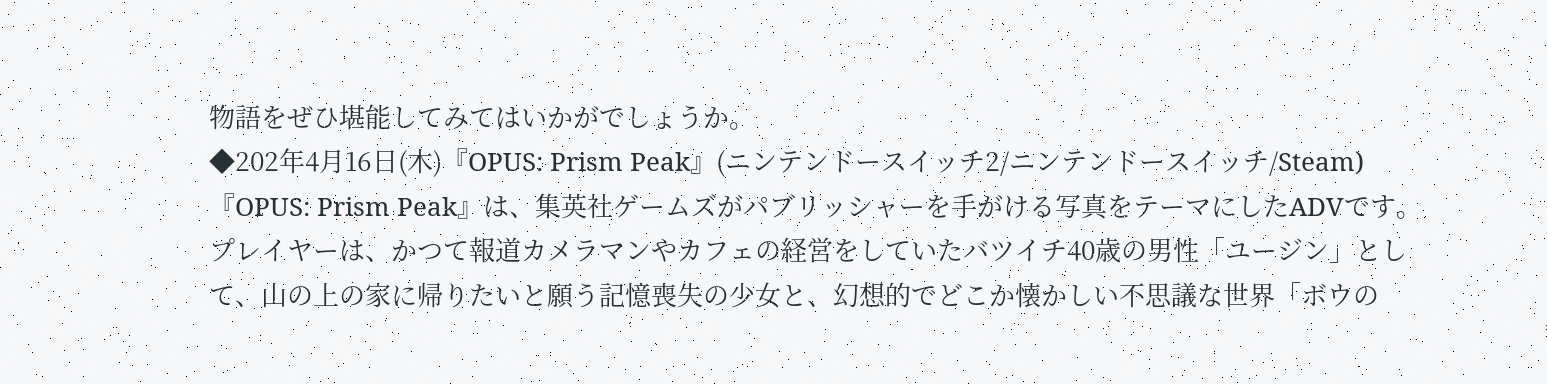物語をぜひ堪能してみてはいかがでしょうか。
◆202年4月16日(木)『OPUS: Prism Peak』(ニンテンドースイッチ2/ニンテンドースイッチ/Steam)
『OPUS: Prism Peak』は、集英社ゲームズがパブリッシャーを手がける写真をテーマにしたADVです。プレイヤーは、かつて報道カメラマンやカフェの経営をしていたバツイチ40歳の男性「ユージン」として、山の上の家に帰りたいと願う記憶喪失の少女と、幻想的でどこか懐かしい不思議な世界「ボウの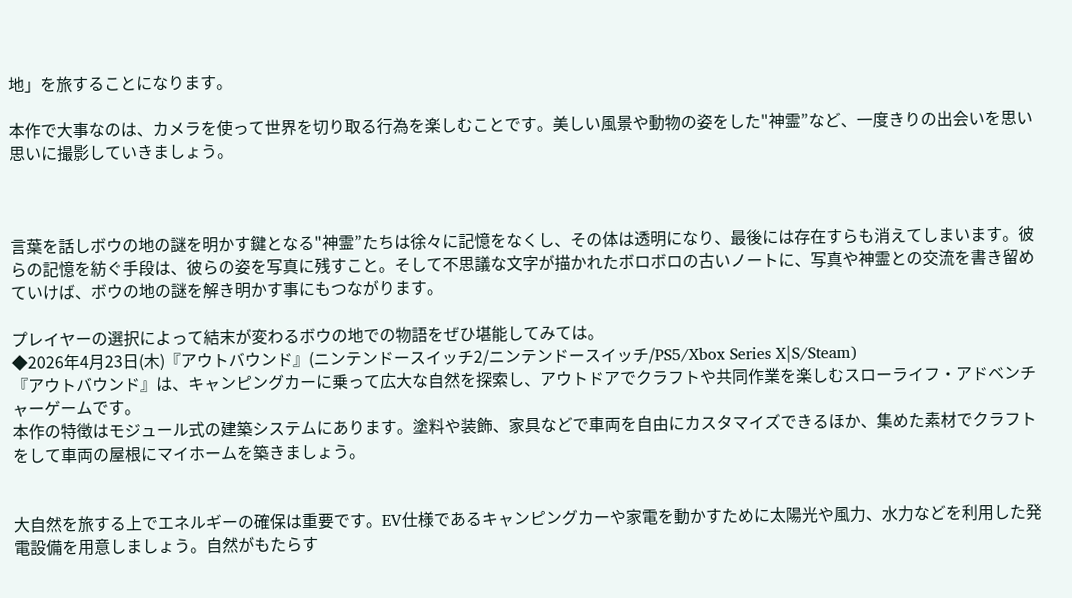地」を旅することになります。

本作で大事なのは、カメラを使って世界を切り取る行為を楽しむことです。美しい風景や動物の姿をした"神霊”など、一度きりの出会いを思い思いに撮影していきましょう。



言葉を話しボウの地の謎を明かす鍵となる"神霊”たちは徐々に記憶をなくし、その体は透明になり、最後には存在すらも消えてしまいます。彼らの記憶を紡ぐ手段は、彼らの姿を写真に残すこと。そして不思議な文字が描かれたボロボロの古いノートに、写真や神霊との交流を書き留めていけば、ボウの地の謎を解き明かす事にもつながります。

プレイヤーの選択によって結末が変わるボウの地での物語をぜひ堪能してみては。
◆2026年4月23日(木)『アウトバウンド』(ニンテンドースイッチ2/ニンテンドースイッチ/PS5/Xbox Series X|S/Steam)
『アウトバウンド』は、キャンピングカーに乗って広大な自然を探索し、アウトドアでクラフトや共同作業を楽しむスローライフ・アドベンチャーゲームです。
本作の特徴はモジュール式の建築システムにあります。塗料や装飾、家具などで車両を自由にカスタマイズできるほか、集めた素材でクラフトをして車両の屋根にマイホームを築きましょう。


大自然を旅する上でエネルギーの確保は重要です。EV仕様であるキャンピングカーや家電を動かすために太陽光や風力、水力などを利用した発電設備を用意しましょう。自然がもたらす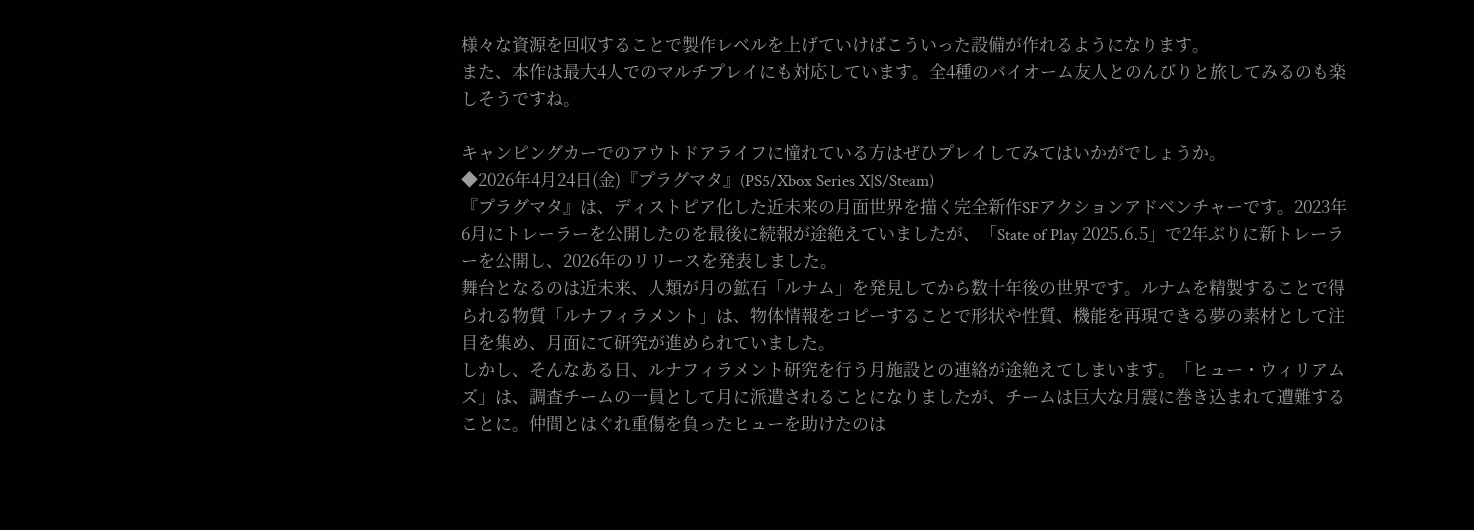様々な資源を回収することで製作レベルを上げていけばこういった設備が作れるようになります。
また、本作は最大4人でのマルチプレイにも対応しています。全4種のバイオーム友人とのんびりと旅してみるのも楽しそうですね。

キャンピングカーでのアウトドアライフに憧れている方はぜひプレイしてみてはいかがでしょうか。
◆2026年4月24日(金)『プラグマタ』(PS5/Xbox Series X|S/Steam)
『プラグマタ』は、ディストピア化した近未来の月面世界を描く完全新作SFアクションアドベンチャーです。2023年6月にトレーラーを公開したのを最後に続報が途絶えていましたが、「State of Play 2025.6.5」で2年ぶりに新トレーラーを公開し、2026年のリリースを発表しました。
舞台となるのは近未来、人類が月の鉱石「ルナム」を発見してから数十年後の世界です。ルナムを精製することで得られる物質「ルナフィラメント」は、物体情報をコピーすることで形状や性質、機能を再現できる夢の素材として注目を集め、月面にて研究が進められていました。
しかし、そんなある日、ルナフィラメント研究を行う月施設との連絡が途絶えてしまいます。「ヒュー・ウィリアムズ」は、調査チームの一員として月に派遣されることになりましたが、チームは巨大な月震に巻き込まれて遭難することに。仲間とはぐれ重傷を負ったヒューを助けたのは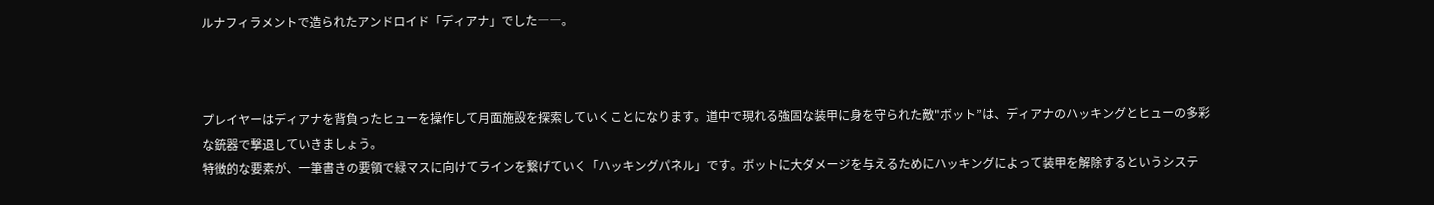ルナフィラメントで造られたアンドロイド「ディアナ」でした――。



プレイヤーはディアナを背負ったヒューを操作して月面施設を探索していくことになります。道中で現れる強固な装甲に身を守られた敵"ボット”は、ディアナのハッキングとヒューの多彩な銃器で撃退していきましょう。
特徴的な要素が、一筆書きの要領で緑マスに向けてラインを繋げていく「ハッキングパネル」です。ボットに大ダメージを与えるためにハッキングによって装甲を解除するというシステ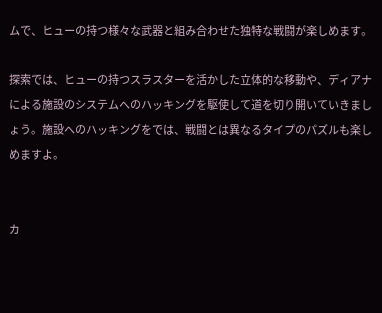ムで、ヒューの持つ様々な武器と組み合わせた独特な戦闘が楽しめます。

探索では、ヒューの持つスラスターを活かした立体的な移動や、ディアナによる施設のシステムへのハッキングを駆使して道を切り開いていきましょう。施設へのハッキングをでは、戦闘とは異なるタイプのパズルも楽しめますよ。


カ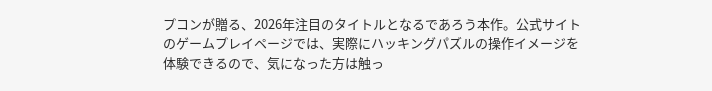プコンが贈る、2026年注目のタイトルとなるであろう本作。公式サイトのゲームプレイページでは、実際にハッキングパズルの操作イメージを体験できるので、気になった方は触っ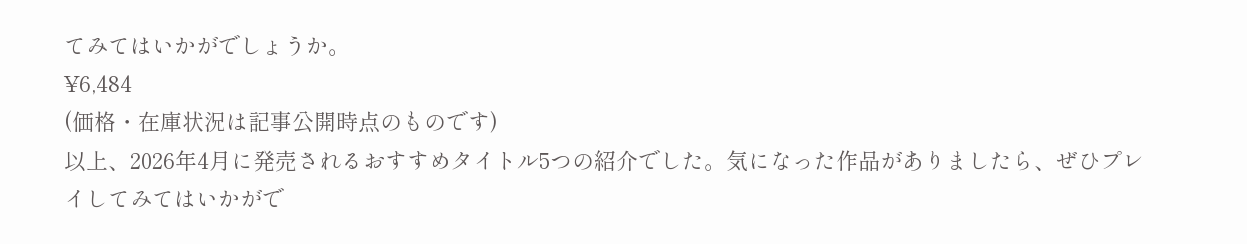てみてはいかがでしょうか。
¥6,484
(価格・在庫状況は記事公開時点のものです)
以上、2026年4月に発売されるおすすめタイトル5つの紹介でした。気になった作品がありましたら、ぜひプレイしてみてはいかがで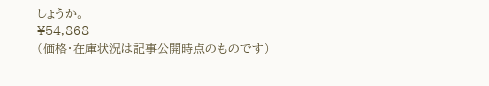しょうか。
¥54,868
(価格・在庫状況は記事公開時点のものです)